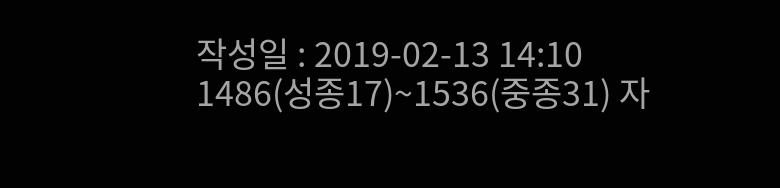작성일 : 2019-02-13 14:10
1486(성종17)~1536(중종31) 자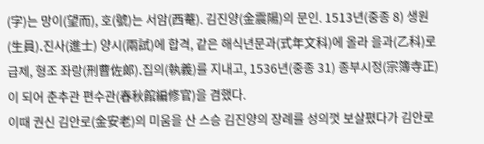(字)는 망이(望而), 호(號)는 서암(西菴). 김진양(金震陽)의 문인. 1513년(중종 8) 생원(生員)․진사(進士) 양시(兩試)에 합격, 같은 해식년문과(式年文科)에 올라 을과(乙科)로 급제, 형조 좌랑(刑曹佐郞)․집의(執義)를 지내고, 1536년(중종 31) 종부시정(宗簿寺正)이 되어 춘추관 편수관(春秋館編修官)을 겸했다.
이때 권신 김안로(金安老)의 미움을 산 스승 김진양의 장례를 성의껏 보살폈다가 김안로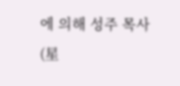에 의해 성주 목사(星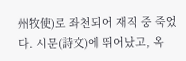州牧使)로 좌천되어 재직 중 죽었다. 시문(詩文)에 뛰어났고, 옥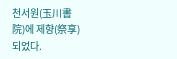천서원(玉川書院)에 제향(祭享)되었다.